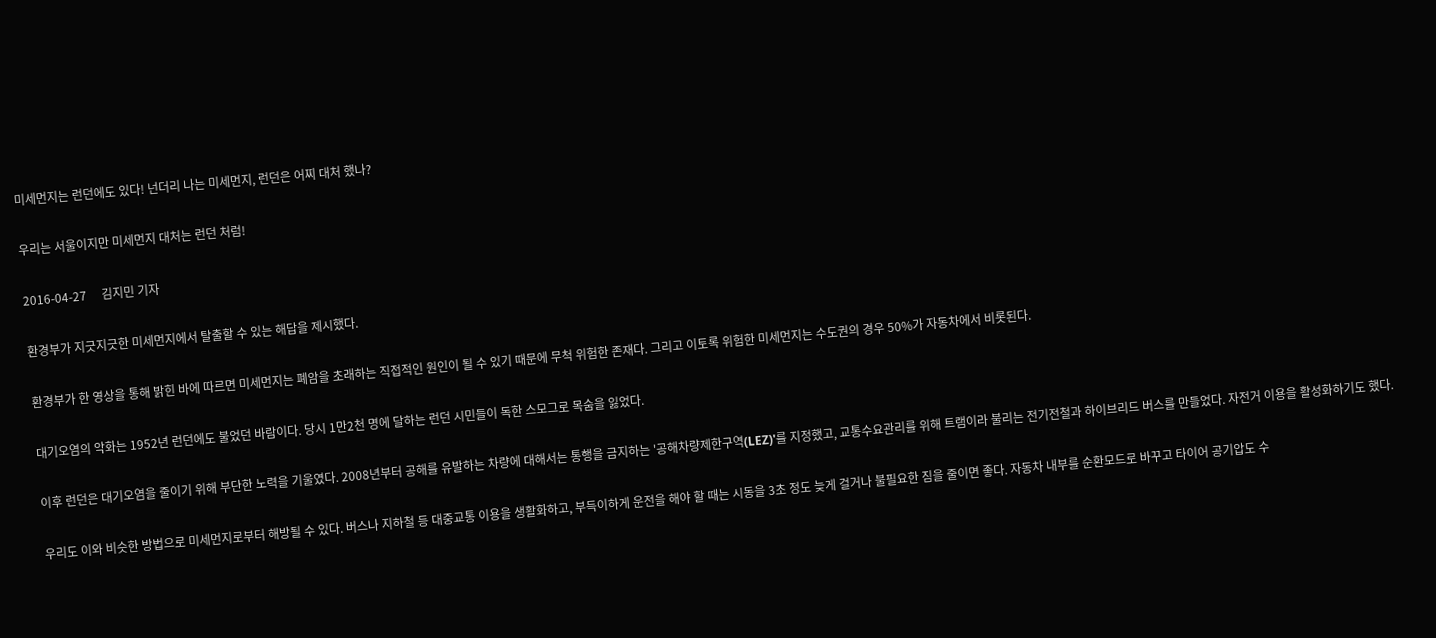미세먼지는 런던에도 있다! 넌더리 나는 미세먼지, 런던은 어찌 대처 했나?

우리는 서울이지만 미세먼지 대처는 런던 처럼!

2016-04-27     김지민 기자

환경부가 지긋지긋한 미세먼지에서 탈출할 수 있는 해답을 제시했다.

환경부가 한 영상을 통해 밝힌 바에 따르면 미세먼지는 폐암을 초래하는 직접적인 원인이 될 수 있기 때문에 무척 위험한 존재다. 그리고 이토록 위험한 미세먼지는 수도권의 경우 50%가 자동차에서 비롯된다.

대기오염의 악화는 1952년 런던에도 불었던 바람이다. 당시 1만2천 명에 달하는 런던 시민들이 독한 스모그로 목숨을 잃었다.

이후 런던은 대기오염을 줄이기 위해 부단한 노력을 기울였다. 2008년부터 공해를 유발하는 차량에 대해서는 통행을 금지하는 '공해차량제한구역(LEZ)'를 지정했고, 교통수요관리를 위해 트램이라 불리는 전기전철과 하이브리드 버스를 만들었다. 자전거 이용을 활성화하기도 했다.

우리도 이와 비슷한 방법으로 미세먼지로부터 해방될 수 있다. 버스나 지하철 등 대중교통 이용을 생활화하고, 부득이하게 운전을 해야 할 때는 시동을 3초 정도 늦게 걸거나 불필요한 짐을 줄이면 좋다. 자동차 내부를 순환모드로 바꾸고 타이어 공기압도 수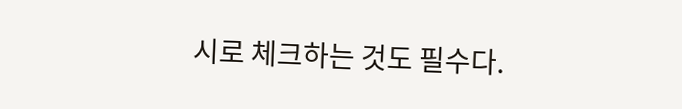시로 체크하는 것도 필수다.